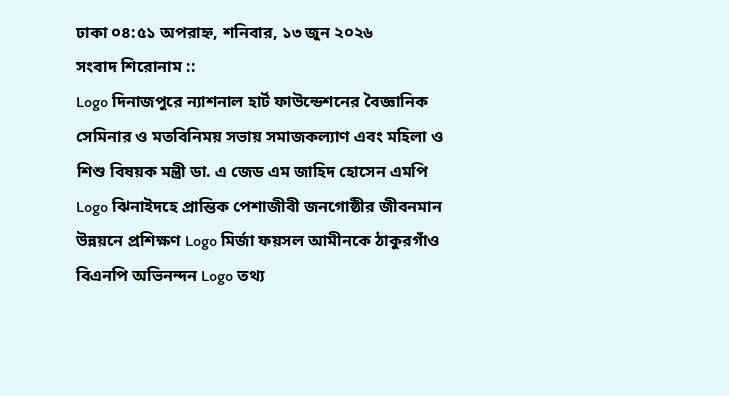ঢাকা ০৪:৫১ অপরাহ্ন, শনিবার, ১৩ জুন ২০২৬
সংবাদ শিরোনাম ::
Logo দিনাজপুরে ন্যাশনাল হার্ট ফাউন্ডেশনের বৈজ্ঞানিক সেমিনার ও মতবিনিময় সভায় সমাজকল্যাণ এবং মহিলা ও শিশু বিষয়ক মন্ত্রী ডা. এ জেড এম জাহিদ হোসেন এমপি Logo ঝিনাইদহে প্রান্তিক পেশাজীবী জনগোষ্ঠীর জীবনমান উন্নয়নে প্রশিক্ষণ Logo মির্জা ফয়সল আমীনকে ঠাকুরগাঁও বিএনপি অভিনন্দন Logo তথ্য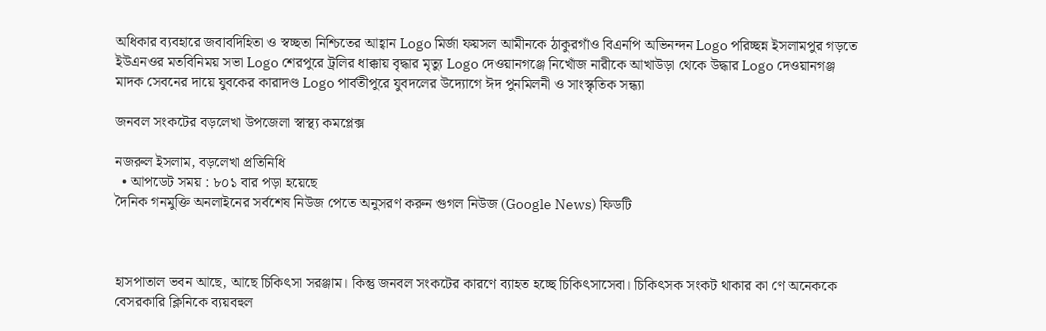অধিকার ব্যবহারে জবাবদিহিতা ও স্বচ্ছতা নিশ্চিতের আহ্বান Logo মির্জা ফয়সল আমীনকে ঠাকুরগাঁও বিএনপি অভিনন্দন Logo পরিচ্ছন্ন ইসলামপুর গড়তে ইউএনওর মতবিনিময় সভা Logo শেরপুরে ট্রলির ধাক্কায় বৃদ্ধার মৃত্যু Logo দেওয়ানগঞ্জে নিখোঁজ নারীকে আখাউড়া থেকে উদ্ধার Logo দেওয়ানগঞ্জ মাদক সেবনের দায়ে যুবকের কারাদণ্ড Logo পার্বতীপুরে যুবদলের উদ্যোগে ঈদ পুনমিলনী ও সাংস্কৃতিক সন্ধ্যা

জনবল সংকটের বড়লেখা উপজেলা স্বাস্থ্য কমপ্লেক্স

নজরুল ইসলাম, বড়লেখা প্রতিনিধি
  • আপডেট সময় : ৮০১ বার পড়া হয়েছে
দৈনিক গনমুক্তি অনলাইনের সর্বশেষ নিউজ পেতে অনুসরণ করুন গুগল নিউজ (Google News) ফিডটি



হাসপাতাল ভবন আছে, আছে চিকিৎসা সরঞ্জাম। কিন্তু জনবল সংকটের কারণে ব্যাহত হচ্ছে চিকিৎসাসেবা। চিকিৎসক সংকট থাকার কা ণে অনেককে বেসরকারি ক্লিনিকে ব্যয়বহুল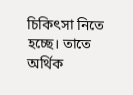চিকিৎসা নিতে হচ্ছে। তাতে অর্থিক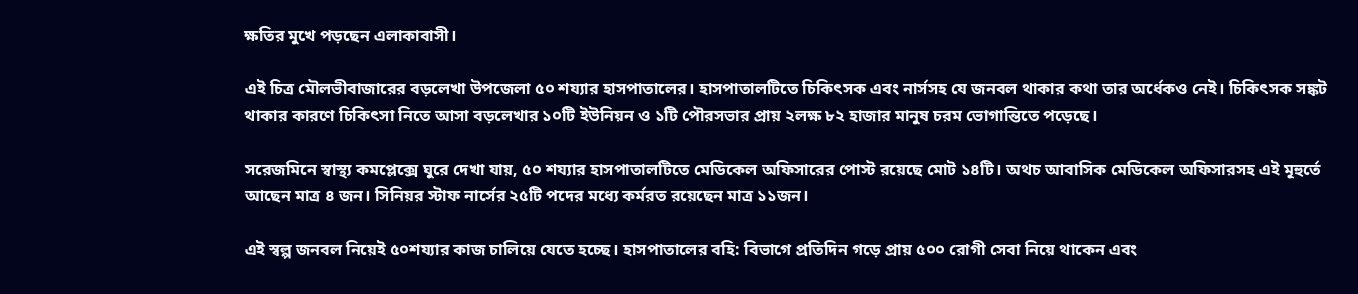ক্ষতির মুখে পড়ছেন এলাকাবাসী।

এই চিত্র মৌলভীবাজারের বড়লেখা উপজেলা ৫০ শয্যার হাসপাতালের। হাসপাতালটিতে চিকিৎসক এবং নার্সসহ যে জনবল থাকার কথা তার অর্ধেকও নেই। চিকিৎসক সঙ্কট থাকার কারণে চিকিৎসা নিতে আসা বড়লেখার ১০টি ইউনিয়ন ও ১টি পৌরসভার প্রায় ২লক্ষ ৮২ হাজার মানুষ চরম ভোগান্তিতে পড়েছে।

সরেজমিনে স্বাস্থ্য কমপ্লেক্সে ঘুরে দেখা যায়, ৫০ শয্যার হাসপাতালটিতে মেডিকেল অফিসারের পোস্ট রয়েছে মোট ১৪টি। অথচ আবাসিক মেডিকেল অফিসারসহ এই মূহুর্তে আছেন মাত্র ৪ জন। সিনিয়র স্টাফ নার্সের ২৫টি পদের মধ্যে কর্মরত রয়েছেন মাত্র ১১জন।

এই স্বল্প জনবল নিয়েই ৫০শয্যার কাজ চালিয়ে যেতে হচ্ছে। হাসপাতালের বহি: বিভাগে প্রতিদিন গড়ে প্রায় ৫০০ রোগী সেবা নিয়ে থাকেন এবং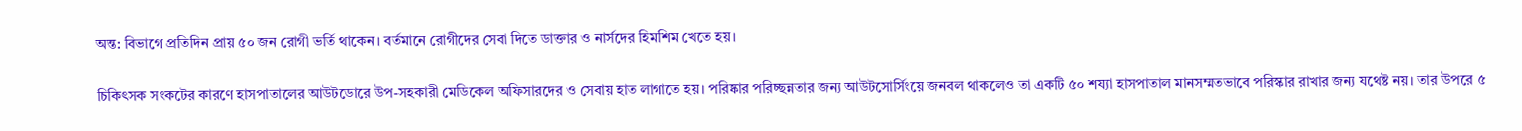অন্ত: বিভাগে প্রতিদিন প্রায় ৫০ জন রোগী ভর্তি থাকেন। বর্তমানে রোগীদের সেবা দিতে ডাক্তার ও নার্সদের হিমশিম খেতে হয়।

চিকিৎসক সংকটের কারণে হাসপাতালের আউটডোরে উপ-সহকারী মেডিকেল অফিসারদের ও সেবায় হাত লাগাতে হয়। পরিষ্কার পরিচ্ছন্নতার জন্য আউটসোর্সিংয়ে জনবল থাকলেও তা একটি ৫০ শয্যা হাসপাতাল মানসম্মতভাবে পরিস্কার রাখার জন্য যথেষ্ট নয়। তার উপরে ৫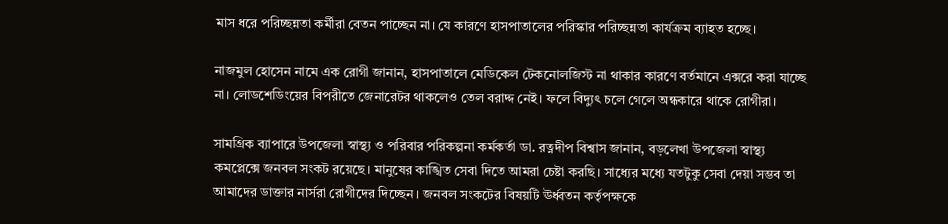মাস ধরে পরিচ্ছন্নতা কর্মীরা বেতন পাচ্ছেন না। যে কারণে হাসপাতালের পরিস্কার পরিচ্ছন্নতা কার্যক্রম ব্যাহত হচ্ছে।

নাজমুল হোসেন নামে এক রোগী জানান, হাসপাতালে মেডিকেল টেকনোলজিস্ট না থাকার কারণে বর্তমানে এক্সরে করা যাচ্ছে না। লোডশেডিংয়ের বিপরীতে জেনারেটর থাকলেও তেল বরাদ্দ নেই। ফলে বিদ্যুৎ চলে গেলে অন্ধকারে থাকে রোগীরা।

সামগ্রিক ব্যাপারে উপজেলা স্বাস্থ্য ও পরিবার পরিকল্পনা কর্মকর্তা ডা. রত্নদীপ বিশ্বাস জানান, বড়লেখা উপজেলা স্বাস্থ্য কমপ্লেক্সে জনবল সংকট রয়েছে। মানুষের কাঙ্খিত সেবা দিতে আমরা চেষ্টা করছি। সাধ্যের মধ্যে যতটুকু সেবা দেয়া সম্ভব তা আমাদের ডাক্তার নার্সরা রোগীদের দিচ্ছেন। জনবল সংকটের বিষয়টি ঊর্ধ্বতন কর্তৃপক্ষকে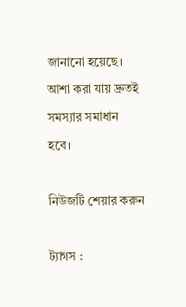জানানো হয়েছে। আশা করা যায় দ্রুতই সমস্যার সমাধান হবে।

নিউজটি শেয়ার করুন

ট্যাগস :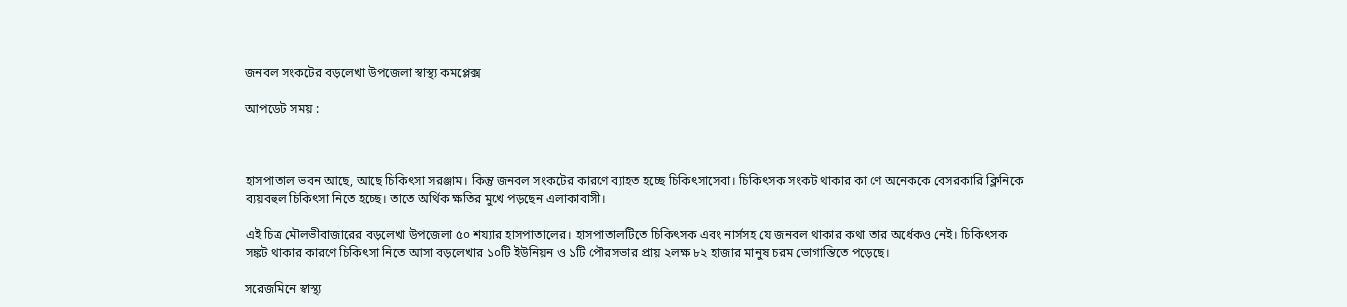জনবল সংকটের বড়লেখা উপজেলা স্বাস্থ্য কমপ্লেক্স

আপডেট সময় :



হাসপাতাল ভবন আছে, আছে চিকিৎসা সরঞ্জাম। কিন্তু জনবল সংকটের কারণে ব্যাহত হচ্ছে চিকিৎসাসেবা। চিকিৎসক সংকট থাকার কা ণে অনেককে বেসরকারি ক্লিনিকে ব্যয়বহুল চিকিৎসা নিতে হচ্ছে। তাতে অর্থিক ক্ষতির মুখে পড়ছেন এলাকাবাসী।

এই চিত্র মৌলভীবাজারের বড়লেখা উপজেলা ৫০ শয্যার হাসপাতালের। হাসপাতালটিতে চিকিৎসক এবং নার্সসহ যে জনবল থাকার কথা তার অর্ধেকও নেই। চিকিৎসক সঙ্কট থাকার কারণে চিকিৎসা নিতে আসা বড়লেখার ১০টি ইউনিয়ন ও ১টি পৌরসভার প্রায় ২লক্ষ ৮২ হাজার মানুষ চরম ভোগান্তিতে পড়েছে।

সরেজমিনে স্বাস্থ্য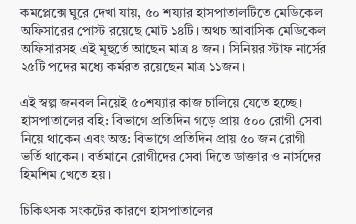কমপ্লেক্সে ঘুরে দেখা যায়, ৫০ শয্যার হাসপাতালটিতে মেডিকেল অফিসারের পোস্ট রয়েছে মোট ১৪টি। অথচ আবাসিক মেডিকেল অফিসারসহ এই মূহুর্তে আছেন মাত্র ৪ জন। সিনিয়র স্টাফ নার্সের ২৫টি পদের মধ্যে কর্মরত রয়েছেন মাত্র ১১জন।

এই স্বল্প জনবল নিয়েই ৫০শয্যার কাজ চালিয়ে যেতে হচ্ছে। হাসপাতালের বহি: বিভাগে প্রতিদিন গড়ে প্রায় ৫০০ রোগী সেবা নিয়ে থাকেন এবং অন্ত: বিভাগে প্রতিদিন প্রায় ৫০ জন রোগী ভর্তি থাকেন। বর্তমানে রোগীদের সেবা দিতে ডাক্তার ও নার্সদের হিমশিম খেতে হয়।

চিকিৎসক সংকটের কারণে হাসপাতালের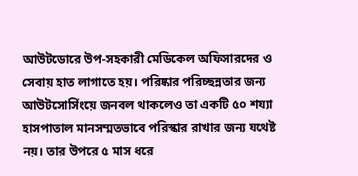আউটডোরে উপ-সহকারী মেডিকেল অফিসারদের ও সেবায় হাত লাগাতে হয়। পরিষ্কার পরিচ্ছন্নতার জন্য আউটসোর্সিংয়ে জনবল থাকলেও তা একটি ৫০ শয্যা হাসপাতাল মানসম্মতভাবে পরিস্কার রাখার জন্য যথেষ্ট নয়। তার উপরে ৫ মাস ধরে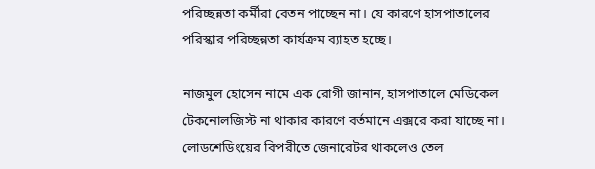পরিচ্ছন্নতা কর্মীরা বেতন পাচ্ছেন না। যে কারণে হাসপাতালের পরিস্কার পরিচ্ছন্নতা কার্যক্রম ব্যাহত হচ্ছে।

নাজমুল হোসেন নামে এক রোগী জানান, হাসপাতালে মেডিকেল টেকনোলজিস্ট না থাকার কারণে বর্তমানে এক্সরে করা যাচ্ছে না। লোডশেডিংয়ের বিপরীতে জেনারেটর থাকলেও তেল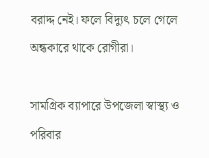বরাদ্দ নেই। ফলে বিদ্যুৎ চলে গেলে অন্ধকারে থাকে রোগীরা।

সামগ্রিক ব্যাপারে উপজেলা স্বাস্থ্য ও পরিবার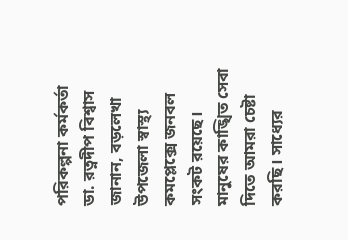পরিকল্পনা কর্মকর্তা ডা. রত্নদীপ বিশ্বাস জানান, বড়লেখা উপজেলা স্বাস্থ্য কমপ্লেক্সে জনবল সংকট রয়েছে। মানুষের কাঙ্খিত সেবা দিতে আমরা চেষ্টা করছি। সাধ্যের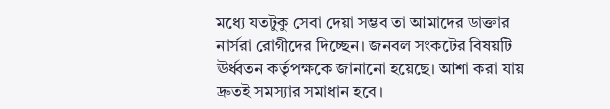মধ্যে যতটুকু সেবা দেয়া সম্ভব তা আমাদের ডাক্তার নার্সরা রোগীদের দিচ্ছেন। জনবল সংকটের বিষয়টি ঊর্ধ্বতন কর্তৃপক্ষকে জানানো হয়েছে। আশা করা যায় দ্রুতই সমস্যার সমাধান হবে।